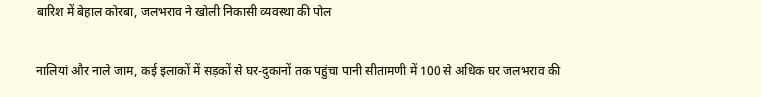बारिश में बेहाल कोरबा, जलभराव ने खोली निकासी व्यवस्था की पोल

नालियां और नाले जाम, कई इलाकों में सड़कों से घर-दुकानों तक पहुंचा पानी सीतामणी में 100 से अधिक घर जलभराव की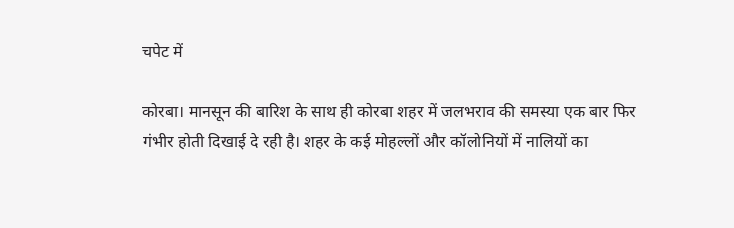चपेट में

कोरबा। मानसून की बारिश के साथ ही कोरबा शहर में जलभराव की समस्या एक बार फिर गंभीर होती दिखाई दे रही है। शहर के कई मोहल्लों और कॉलोनियों में नालियों का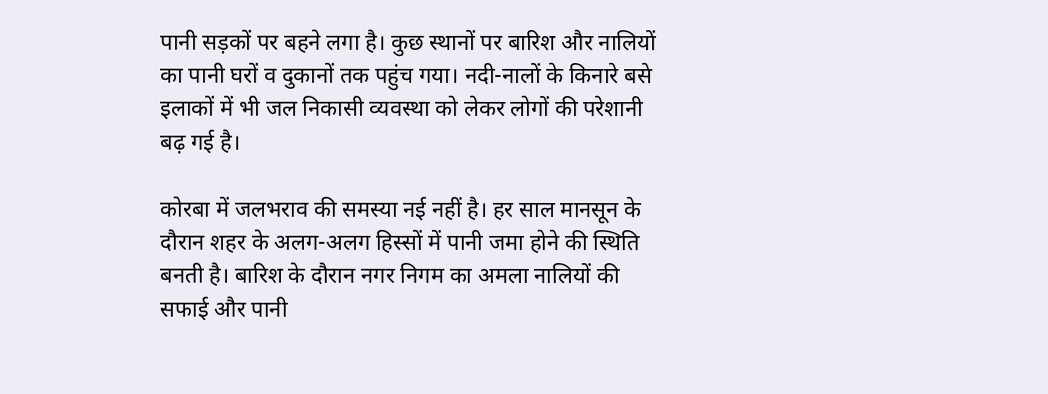पानी सड़कों पर बहने लगा है। कुछ स्थानों पर बारिश और नालियों का पानी घरों व दुकानों तक पहुंच गया। नदी-नालों के किनारे बसे इलाकों में भी जल निकासी व्यवस्था को लेकर लोगों की परेशानी बढ़ गई है।

कोरबा में जलभराव की समस्या नई नहीं है। हर साल मानसून के दौरान शहर के अलग-अलग हिस्सों में पानी जमा होने की स्थिति बनती है। बारिश के दौरान नगर निगम का अमला नालियों की सफाई और पानी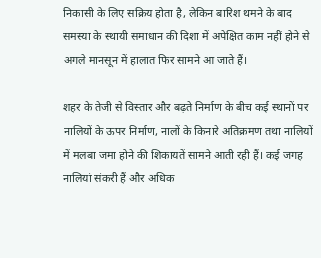निकासी के लिए सक्रिय होता है, लेकिन बारिश थमने के बाद समस्या के स्थायी समाधान की दिशा में अपेक्षित काम नहीं होने से अगले मानसून में हालात फिर सामने आ जाते हैं।

शहर के तेजी से विस्तार और बढ़ते निर्माण के बीच कई स्थानों पर नालियों के ऊपर निर्माण, नालों के किनारे अतिक्रमण तथा नालियों में मलबा जमा होने की शिकायतें सामने आती रही हैं। कई जगह नालियां संकरी हैं और अधिक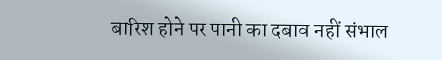बारिश होने पर पानी का दबाव नहीं संभाल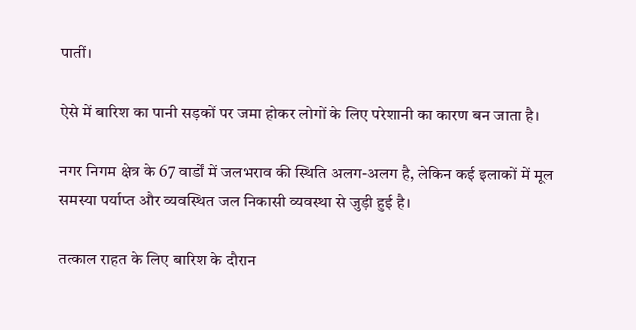पातीं।

ऐसे में बारिश का पानी सड़कों पर जमा होकर लोगों के लिए परेशानी का कारण बन जाता है।

नगर निगम क्षेत्र के 67 वार्डों में जलभराव की स्थिति अलग-अलग है, लेकिन कई इलाकों में मूल समस्या पर्याप्त और व्यवस्थित जल निकासी व्यवस्था से जुड़ी हुई है।

तत्काल राहत के लिए बारिश के दौरान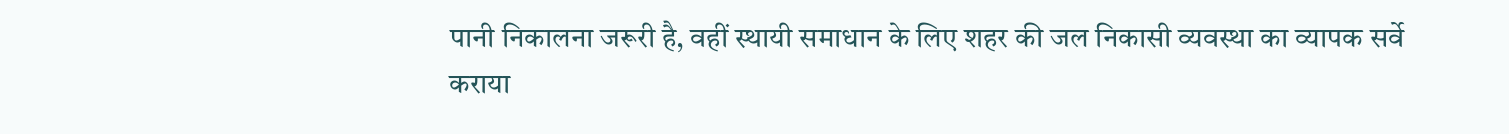पानी निकालना जरूरी है, वहीं स्थायी समाधान के लिए शहर की जल निकासी व्यवस्था का व्यापक सर्वे कराया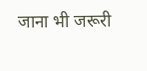जाना भी जरूरी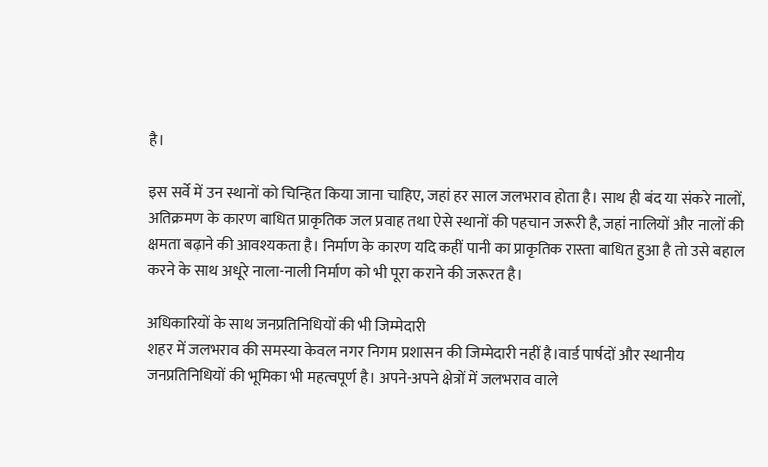है।

इस सर्वे में उन स्थानों को चिन्हित किया जाना चाहिए, जहां हर साल जलभराव होता है। साथ ही बंद या संकरे नालों, अतिक्रमण के कारण बाधित प्राकृतिक जल प्रवाह तथा ऐसे स्थानों की पहचान जरूरी है, जहां नालियों और नालों की क्षमता बढ़ाने की आवश्यकता है। निर्माण के कारण यदि कहीं पानी का प्राकृतिक रास्ता बाधित हुआ है तो उसे बहाल करने के साथ अधूरे नाला-नाली निर्माण को भी पूरा कराने की जरूरत है।

अधिकारियों के साथ जनप्रतिनिधियों की भी जिम्मेदारी
शहर में जलभराव की समस्या केवल नगर निगम प्रशासन की जिम्मेदारी नहीं है।वार्ड पार्षदों और स्थानीय जनप्रतिनिधियों की भूमिका भी महत्वपूर्ण है। अपने-अपने क्षेत्रों में जलभराव वाले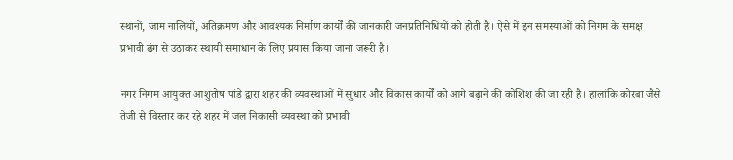स्थानों, जाम नालियों, अतिक्रमण और आवश्यक निर्माण कार्यों की जानकारी जनप्रतिनिधियों को होती है। ऐसे में इन समस्याओं को निगम के समक्ष प्रभावी ढंग से उठाकर स्थायी समाधान के लिए प्रयास किया जाना जरूरी है।

नगर निगम आयुक्त आशुतोष पांडे द्वारा शहर की व्यवस्थाओं में सुधार और विकास कार्यों को आगे बढ़ाने की कोशिश की जा रही है। हालांकि कोरबा जैसे तेजी से विस्तार कर रहे शहर में जल निकासी व्यवस्था को प्रभावी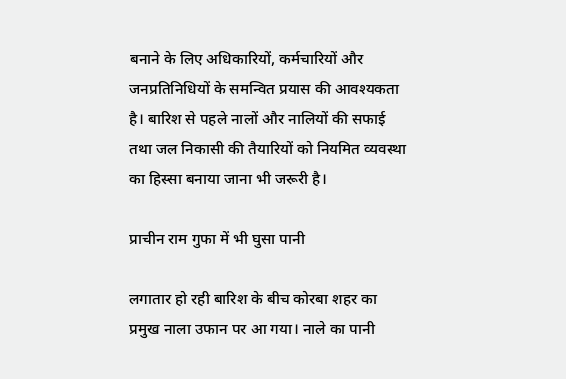बनाने के लिए अधिकारियों, कर्मचारियों और जनप्रतिनिधियों के समन्वित प्रयास की आवश्यकता है। बारिश से पहले नालों और नालियों की सफाई तथा जल निकासी की तैयारियों को नियमित व्यवस्था का हिस्सा बनाया जाना भी जरूरी है।

प्राचीन राम गुफा में भी घुसा पानी

लगातार हो रही बारिश के बीच कोरबा शहर का प्रमुख नाला उफान पर आ गया। नाले का पानी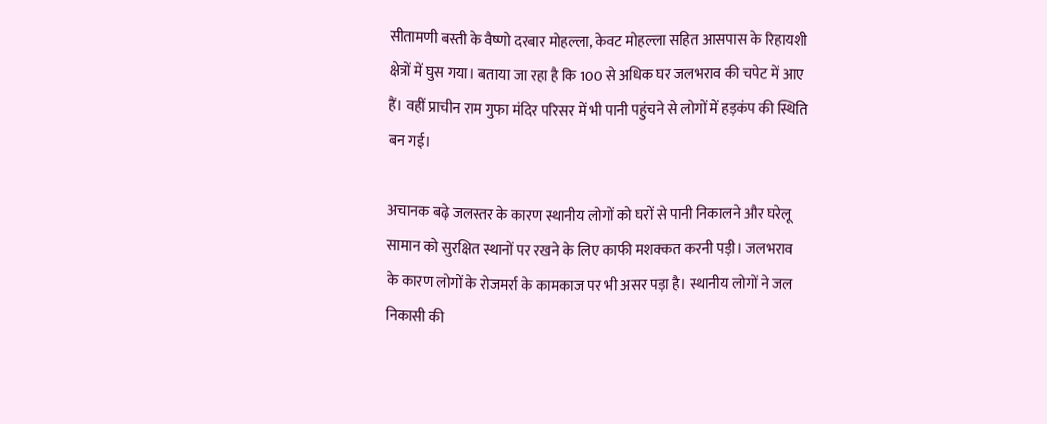सीतामणी बस्ती के वैष्णो दरबार मोहल्ला, केवट मोहल्ला सहित आसपास के रिहायशी क्षेत्रों में घुस गया। बताया जा रहा है कि 100 से अधिक घर जलभराव की चपेट में आए हैं। वहीं प्राचीन राम गुफा मंदिर परिसर में भी पानी पहुंचने से लोगों में हड़कंप की स्थिति बन गई।

अचानक बढ़े जलस्तर के कारण स्थानीय लोगों को घरों से पानी निकालने और घरेलू सामान को सुरक्षित स्थानों पर रखने के लिए काफी मशक्कत करनी पड़ी। जलभराव के कारण लोगों के रोजमर्रा के कामकाज पर भी असर पड़ा है। स्थानीय लोगों ने जल निकासी की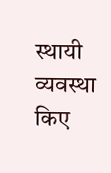स्थायी व्यवस्था किए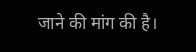जाने की मांग की है।